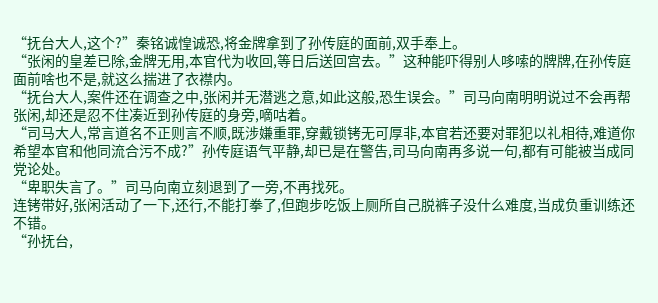“抚台大人,这个?”秦铭诚惶诚恐,将金牌拿到了孙传庭的面前,双手奉上。
“张闲的皇差已除,金牌无用,本官代为收回,等日后送回宫去。”这种能吓得别人哆嗦的牌牌,在孙传庭面前啥也不是,就这么揣进了衣襟内。
“抚台大人,案件还在调查之中,张闲并无潜逃之意,如此这般,恐生误会。”司马向南明明说过不会再帮张闲,却还是忍不住凑近到孙传庭的身旁,嘀咕着。
“司马大人,常言道名不正则言不顺,既涉嫌重罪,穿戴锁铐无可厚非,本官若还要对罪犯以礼相待,难道你希望本官和他同流合污不成?”孙传庭语气平静,却已是在警告,司马向南再多说一句,都有可能被当成同党论处。
“卑职失言了。”司马向南立刻退到了一旁,不再找死。
连铐带好,张闲活动了一下,还行,不能打拳了,但跑步吃饭上厕所自己脱裤子没什么难度,当成负重训练还不错。
“孙抚台,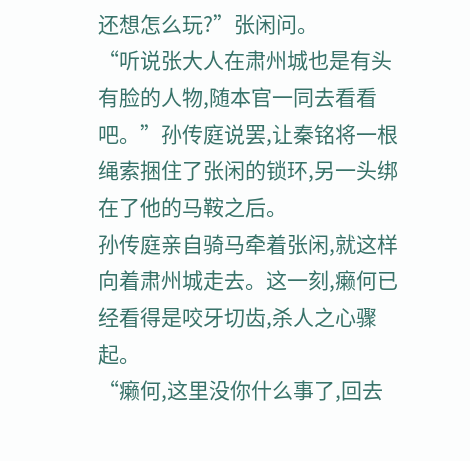还想怎么玩?”张闲问。
“听说张大人在肃州城也是有头有脸的人物,随本官一同去看看吧。”孙传庭说罢,让秦铭将一根绳索捆住了张闲的锁环,另一头绑在了他的马鞍之后。
孙传庭亲自骑马牵着张闲,就这样向着肃州城走去。这一刻,癞何已经看得是咬牙切齿,杀人之心骤起。
“癞何,这里没你什么事了,回去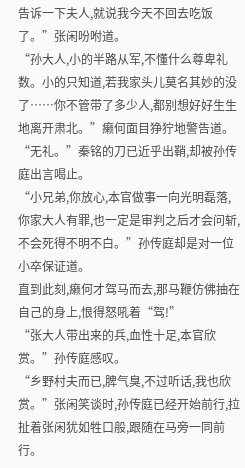告诉一下夫人,就说我今天不回去吃饭了。”张闲吩咐道。
“孙大人,小的半路从军,不懂什么尊卑礼数。小的只知道,若我家头儿莫名其妙的没了……你不管带了多少人,都别想好好生生地离开肃北。”癞何面目狰狞地警告道。
“无礼。”秦铭的刀已近乎出鞘,却被孙传庭出言喝止。
“小兄弟,你放心,本官做事一向光明磊落,你家大人有罪,也一定是审判之后才会问斩,不会死得不明不白。”孙传庭却是对一位小卒保证道。
直到此刻,癞何才驾马而去,那马鞭仿佛抽在自己的身上,恨得怒吼着“驾!”
“张大人带出来的兵,血性十足,本官欣赏。”孙传庭感叹。
“乡野村夫而已,脾气臭,不过听话,我也欣赏。”张闲笑谈时,孙传庭已经开始前行,拉扯着张闲犹如牲口般,跟随在马旁一同前行。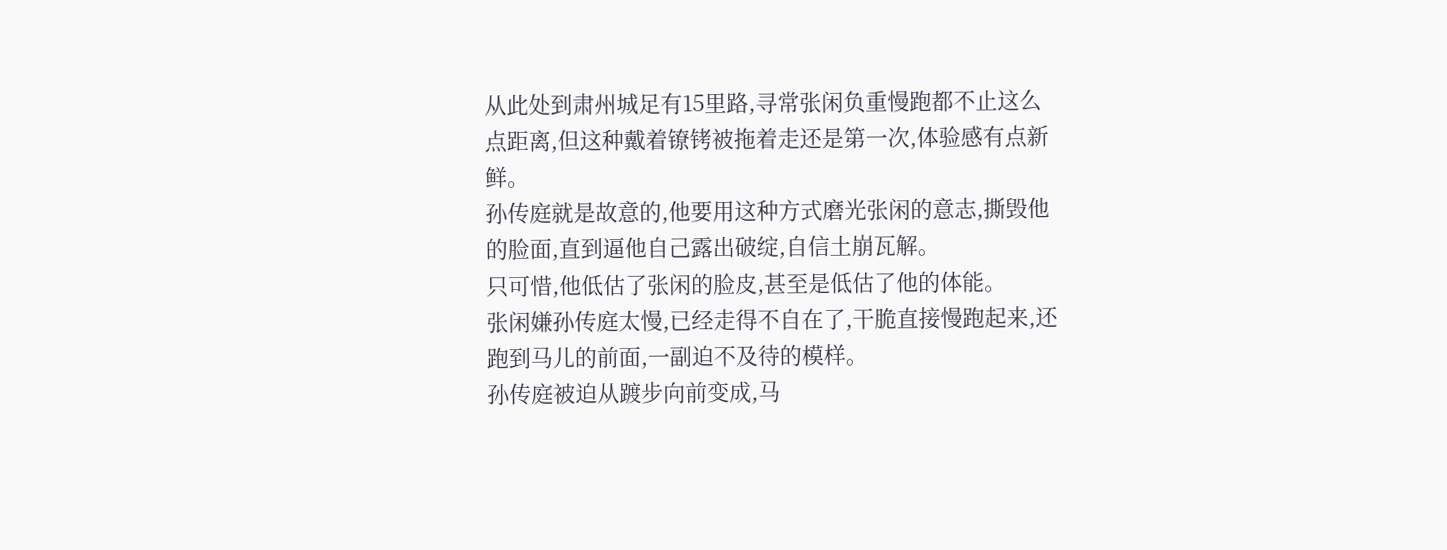从此处到肃州城足有15里路,寻常张闲负重慢跑都不止这么点距离,但这种戴着镣铐被拖着走还是第一次,体验感有点新鲜。
孙传庭就是故意的,他要用这种方式磨光张闲的意志,撕毁他的脸面,直到逼他自己露出破绽,自信土崩瓦解。
只可惜,他低估了张闲的脸皮,甚至是低估了他的体能。
张闲嫌孙传庭太慢,已经走得不自在了,干脆直接慢跑起来,还跑到马儿的前面,一副迫不及待的模样。
孙传庭被迫从踱步向前变成,马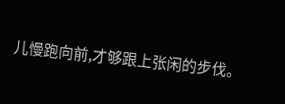儿慢跑向前,才够跟上张闲的步伐。